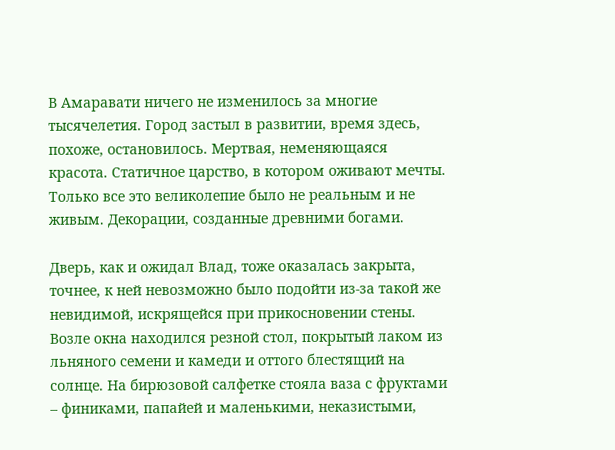В Амаравати ничего не изменилось за многие тысячелетия. Город застыл в развитии, время здесь, похоже, остановилось. Мертвая, неменяющаяся красота. Статичное царство, в котором оживают мечты. Только все это великолепие было не реальным и не живым. Декорации, созданные древними богами.

Дверь, как и ожидал Влад, тоже оказалась закрыта, точнее, к ней невозможно было подойти из-за такой же невидимой, искрящейся при прикосновении стены. Возле окна находился резной стол, покрытый лаком из льняного семени и камеди и оттого блестящий на солнце. На бирюзовой салфетке стояла ваза с фруктами – финиками, папайей и маленькими, неказистыми,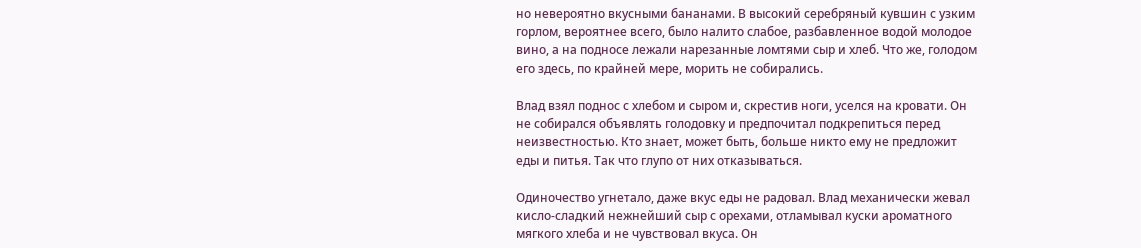но невероятно вкусными бананами. В высокий серебряный кувшин с узким горлом, вероятнее всего, было налито слабое, разбавленное водой молодое вино, а на подносе лежали нарезанные ломтями сыр и хлеб. Что же, голодом его здесь, по крайней мере, морить не собирались.

Влад взял поднос с хлебом и сыром и, скрестив ноги, уселся на кровати. Он не собирался объявлять голодовку и предпочитал подкрепиться перед неизвестностью. Кто знает, может быть, больше никто ему не предложит еды и питья. Так что глупо от них отказываться.

Одиночество угнетало, даже вкус еды не радовал. Влад механически жевал кисло-сладкий нежнейший сыр с орехами, отламывал куски ароматного мягкого хлеба и не чувствовал вкуса. Он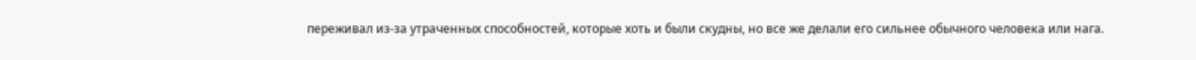переживал из-за утраченных способностей, которые хоть и были скудны, но все же делали его сильнее обычного человека или нага.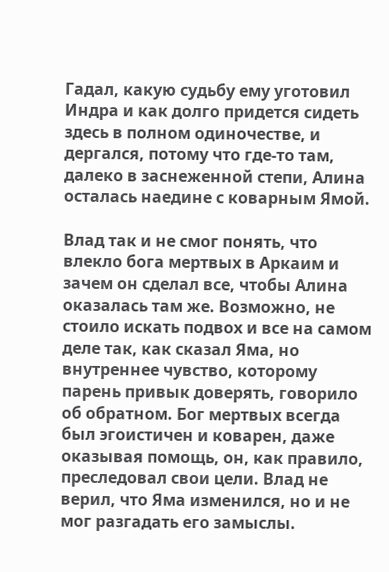Гадал, какую судьбу ему уготовил Индра и как долго придется сидеть здесь в полном одиночестве, и дергался, потому что где-то там, далеко в заснеженной степи, Алина осталась наедине с коварным Ямой.

Влад так и не смог понять, что влекло бога мертвых в Аркаим и зачем он сделал все, чтобы Алина оказалась там же. Возможно, не стоило искать подвох и все на самом деле так, как сказал Яма, но внутреннее чувство, которому парень привык доверять, говорило об обратном. Бог мертвых всегда был эгоистичен и коварен, даже оказывая помощь, он, как правило, преследовал свои цели. Влад не верил, что Яма изменился, но и не мог разгадать его замыслы.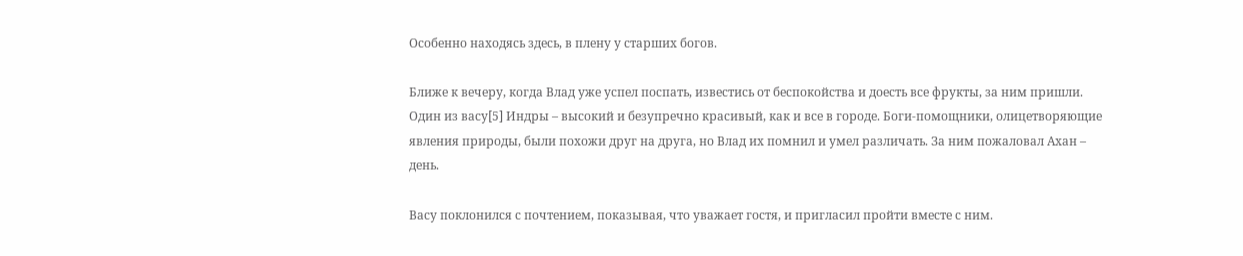Особенно находясь здесь, в плену у старших богов.

Ближе к вечеру, когда Влад уже успел поспать, известись от беспокойства и доесть все фрукты, за ним пришли. Один из васу[5] Индры – высокий и безупречно красивый, как и все в городе. Боги-помощники, олицетворяющие явления природы, были похожи друг на друга, но Влад их помнил и умел различать. За ним пожаловал Ахан – день.

Васу поклонился с почтением, показывая, что уважает гостя, и пригласил пройти вместе с ним.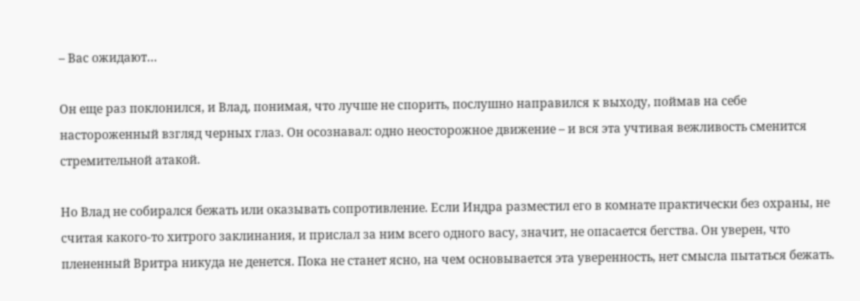– Вас ожидают…

Он еще раз поклонился, и Влад, понимая, что лучше не спорить, послушно направился к выходу, поймав на себе настороженный взгляд черных глаз. Он осознавал: одно неосторожное движение – и вся эта учтивая вежливость сменится стремительной атакой.

Но Влад не собирался бежать или оказывать сопротивление. Если Индра разместил его в комнате практически без охраны, не считая какого-то хитрого заклинания, и прислал за ним всего одного васу, значит, не опасается бегства. Он уверен, что плененный Вритра никуда не денется. Пока не станет ясно, на чем основывается эта уверенность, нет смысла пытаться бежать.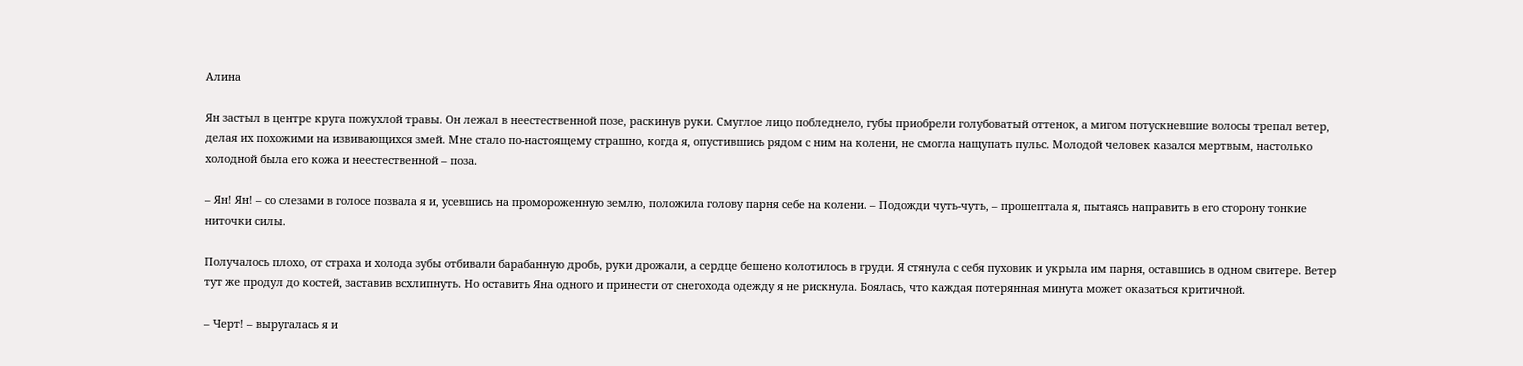Алина

Ян застыл в центре круга пожухлой травы. Он лежал в неестественной позе, раскинув руки. Смуглое лицо побледнело, губы приобрели голубоватый оттенок, а мигом потускневшие волосы трепал ветер, делая их похожими на извивающихся змей. Мне стало по-настоящему страшно, когда я, опустившись рядом с ним на колени, не смогла нащупать пульс. Молодой человек казался мертвым, настолько холодной была его кожа и неестественной – поза.

– Ян! Ян! – со слезами в голосе позвала я и, усевшись на промороженную землю, положила голову парня себе на колени. – Подожди чуть-чуть, – прошептала я, пытаясь направить в его сторону тонкие ниточки силы.

Получалось плохо, от страха и холода зубы отбивали барабанную дробь, руки дрожали, а сердце бешено колотилось в груди. Я стянула с себя пуховик и укрыла им парня, оставшись в одном свитере. Ветер тут же продул до костей, заставив всхлипнуть. Но оставить Яна одного и принести от снегохода одежду я не рискнула. Боялась, что каждая потерянная минута может оказаться критичной.

– Черт! – выругалась я и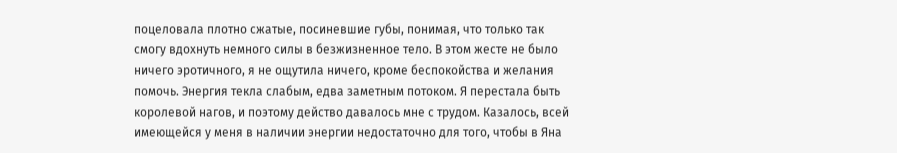поцеловала плотно сжатые, посиневшие губы, понимая, что только так смогу вдохнуть немного силы в безжизненное тело. В этом жесте не было ничего эротичного, я не ощутила ничего, кроме беспокойства и желания помочь. Энергия текла слабым, едва заметным потоком. Я перестала быть королевой нагов, и поэтому действо давалось мне с трудом. Казалось, всей имеющейся у меня в наличии энергии недостаточно для того, чтобы в Яна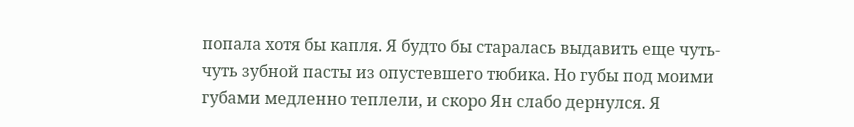попала хотя бы капля. Я будто бы старалась выдавить еще чуть-чуть зубной пасты из опустевшего тюбика. Но губы под моими губами медленно теплели, и скоро Ян слабо дернулся. Я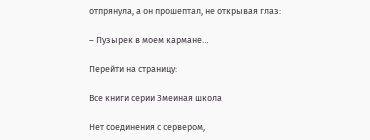отпрянула, а он прошептал, не открывая глаз:

– Пузырек в моем кармане…

Перейти на страницу:

Все книги серии Змеиная школа

Нет соединения с сервером,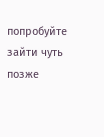попробуйте зайти чуть позже